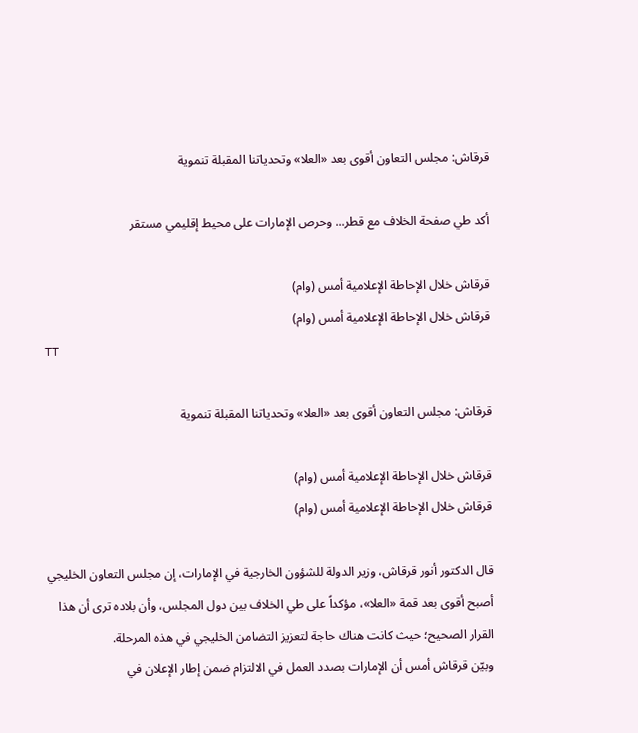قرقاش: مجلس التعاون أقوى بعد «العلا» وتحدياتنا المقبلة تنموية

أكد طي صفحة الخلاف مع قطر... وحرص الإمارات على محيط إقليمي مستقر

قرقاش خلال الإحاطة الإعلامية أمس (وام)
قرقاش خلال الإحاطة الإعلامية أمس (وام)
TT

قرقاش: مجلس التعاون أقوى بعد «العلا» وتحدياتنا المقبلة تنموية

قرقاش خلال الإحاطة الإعلامية أمس (وام)
قرقاش خلال الإحاطة الإعلامية أمس (وام)

قال الدكتور أنور قرقاش، وزير الدولة للشؤون الخارجية في الإمارات، إن مجلس التعاون الخليجي أصبح أقوى بعد قمة «العلا»، مؤكداً على طي الخلاف بين دول المجلس، وأن بلاده ترى أن هذا القرار الصحيح؛ حيث كانت هناك حاجة لتعزيز التضامن الخليجي في هذه المرحلة.
وبيّن قرقاش أمس أن الإمارات بصدد العمل في الالتزام ضمن إطار الإعلان في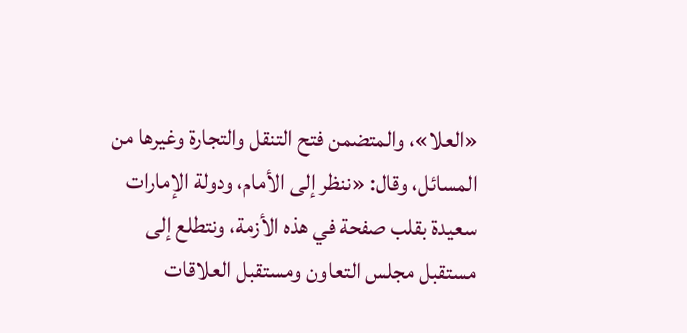«العلا»، والمتضمن فتح التنقل والتجارة وغيرها من المسائل، وقال: «ننظر إلى الأمام، ودولة الإمارات سعيدة بقلب صفحة في هذه الأزمة، ونتطلع إلى مستقبل مجلس التعاون ومستقبل العلاقات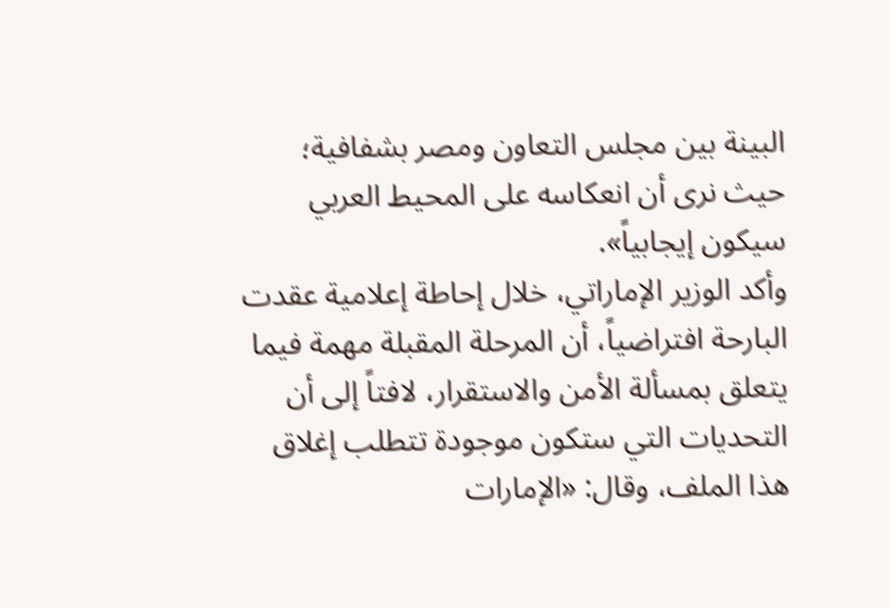البينة بين مجلس التعاون ومصر بشفافية؛ حيث نرى أن انعكاسه على المحيط العربي سيكون إيجابياً».
وأكد الوزير الإماراتي، خلال إحاطة إعلامية عقدت البارحة افتراضياً، أن المرحلة المقبلة مهمة فيما يتعلق بمسألة الأمن والاستقرار، لافتاً إلى أن التحديات التي ستكون موجودة تتطلب إغلاق هذا الملف، وقال: «الإمارات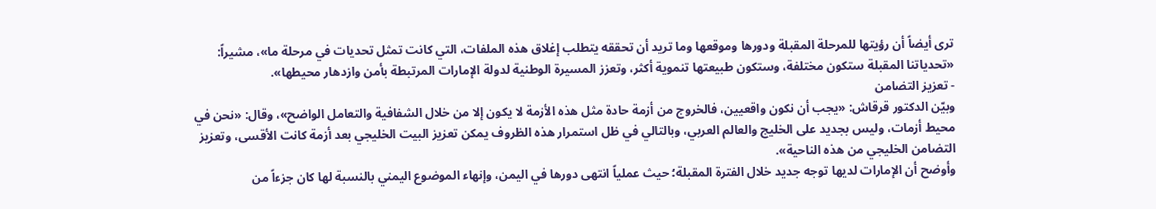ترى أيضاً أن رؤيتها للمرحلة المقبلة ودورها وموقعها وما تريد أن تحققه يتطلب إغلاق هذه الملفات، التي كانت تمثل تحديات في مرحلة ما»، مشيراً: «تحدياتنا المقبلة ستكون مختلفة، وستكون طبيعتها تنموية أكثر، وتعزز المسيرة الوطنية لدولة الإمارات المرتبطة بأمن وازدهار محيطها».
- تعزيز التضامن
وبيّن الدكتور قرقاش: «يجب أن نكون واقعيين، فالخروج من أزمة حادة مثل هذه الأزمة لا يكون إلا من خلال الشفافية والتعامل الواضح»، وقال: «نحن في محيط أزمات، وليس بجديد على الخليج والعالم العربي، وبالتالي في ظل استمرار هذه الظروف يمكن تعزيز البيت الخليجي بعد أزمة كانت الأقسى، وتعزيز التضامن الخليجي من هذه الناحية».
وأوضح أن الإمارات لديها توجه جديد خلال الفترة المقبلة؛ حيث عملياً انتهى دورها في اليمن، وإنهاء الموضوع اليمني بالنسبة لها كان جزءاً من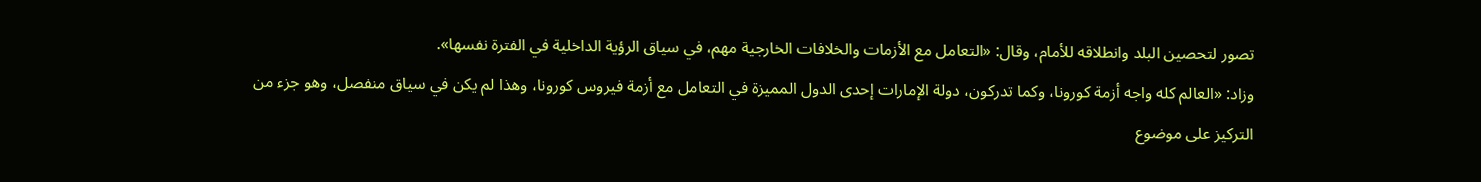تصور لتحصين البلد وانطلاقه للأمام، وقال: «التعامل مع الأزمات والخلافات الخارجية مهم، في سياق الرؤية الداخلية في الفترة نفسها».
وزاد: «العالم كله واجه أزمة كورونا، وكما تدركون، دولة الإمارات إحدى الدول المميزة في التعامل مع أزمة فيروس كورونا، وهذا لم يكن في سياق منفصل، وهو جزء من التركيز على موضوع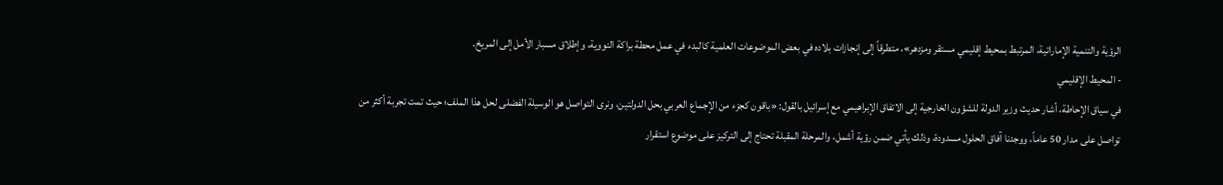الرؤية والتنمية الإماراتية، المرتبط بمحيط إقليمي مستقر ومزدهر»، متطرقاً إلى إنجازات بلاده في بعض الموضوعات العلمية كالبدء في عمل محطة براكة النووية، وإطلاق مسبار الأمل إلى المريخ.
- المحيط الإقليمي
في سياق الإحاطة، أشار حديث وزير الدولة للشؤون الخارجية إلى الاتفاق الإبراهيمي مع إسرائيل بالقول: «باقون كجزء من الإجماع العربي بحل الدولتين، ونرى التواصل هو الوسيلة الفضلى لحل هذا الملف؛ حيث تمت تجربة أكثر من تواصل على مدار 50 عاماً، ووجدنا آفاق الحلول مسدودة، وذلك يأتي ضمن رؤية أشمل، والمرحلة المقبلة تحتاج إلى التركيز على موضوع استقرار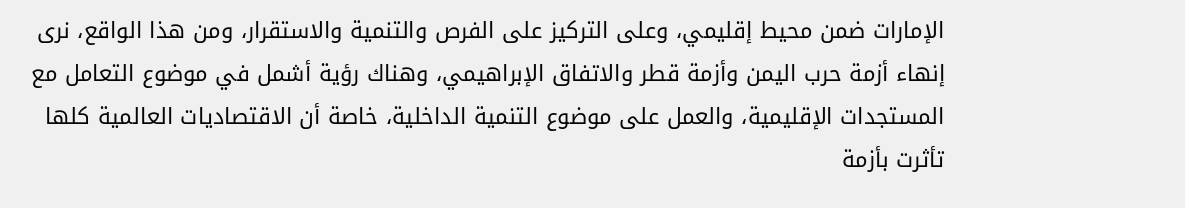الإمارات ضمن محيط إقليمي، وعلى التركيز على الفرص والتنمية والاستقرار، ومن هذا الواقع، نرى إنهاء أزمة حرب اليمن وأزمة قطر والاتفاق الإبراهيمي، وهناك رؤية أشمل في موضوع التعامل مع المستجدات الإقليمية، والعمل على موضوع التنمية الداخلية، خاصة أن الاقتصاديات العالمية كلها تأثرت بأزمة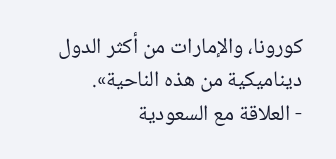كورونا، والإمارات من أكثر الدول ديناميكية من هذه الناحية».
- العلاقة مع السعودية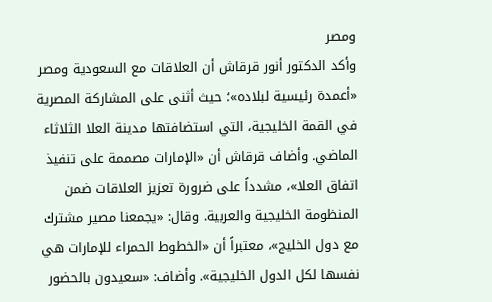ومصر
وأكد الدكتور أنور قرقاش أن العلاقات مع السعودية ومصر «أعمدة رئيسية لبلاده»؛ حيث أثنى على المشاركة المصرية في القمة الخليجية، التي استضافتها مدينة العلا الثلاثاء الماضي. وأضاف قرقاش أن «الإمارات مصممة على تنفيذ اتفاق العلا»، مشدداً على ضرورة تعزيز العلاقات ضمن المنظومة الخليجية والعربية. وقال: «يجمعنا مصير مشترك مع دول الخليج»، معتبراً أن «الخطوط الحمراء للإمارات هي نفسها لكل الدول الخليجية». وأضاف: «سعيدون بالحضور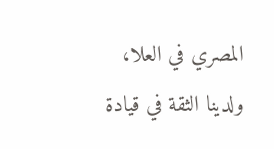المصري في العلا، ولدينا الثقة في قيادة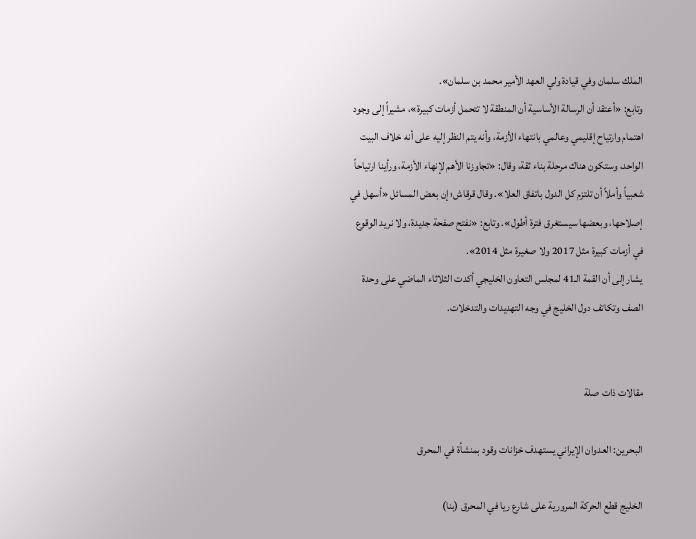الملك سلمان وفي قيادة ولي العهد الأمير محمد بن سلمان».
وتابع: «أعتقد أن الرسالة الأساسية أن المنطقة لا تتحمل أزمات كبيرة»، مشيراً إلى وجود اهتمام وارتياح إقليمي وعالمي بانتهاء الأزمة، وأنه يتم النظر إليه على أنه خلاف البيت الواحد، وستكون هناك مرحلة بناء ثقة، وقال: «تجاوزنا الأهم لإنهاء الأزمة، ورأينا ارتياحاً شعبياً وأملاً أن تلتزم كل الدول باتفاق العلا». وقال قرقاش؛ إن بعض المسائل «أسهل في إصلاحها، وبعضها سيستغرق فترة أطول». وتابع: «نفتح صفحة جديدة، ولا نريد الوقوع في أزمات كبيرة مثل 2017 ولا صغيرة مثل 2014».
يشار إلى أن القمة الـ41 لمجلس التعاون الخليجي أكدت الثلاثاء الماضي على وحدة الصف وتكاتف دول الخليج في وجه التهديدات والتدخلات.


مقالات ذات صلة

البحرين: العدوان الإيراني يستهدف خزانات وقود بمنشأة في المحرق

الخليج قطع الحركة المرورية على شارع ريا في المحرق (بنا)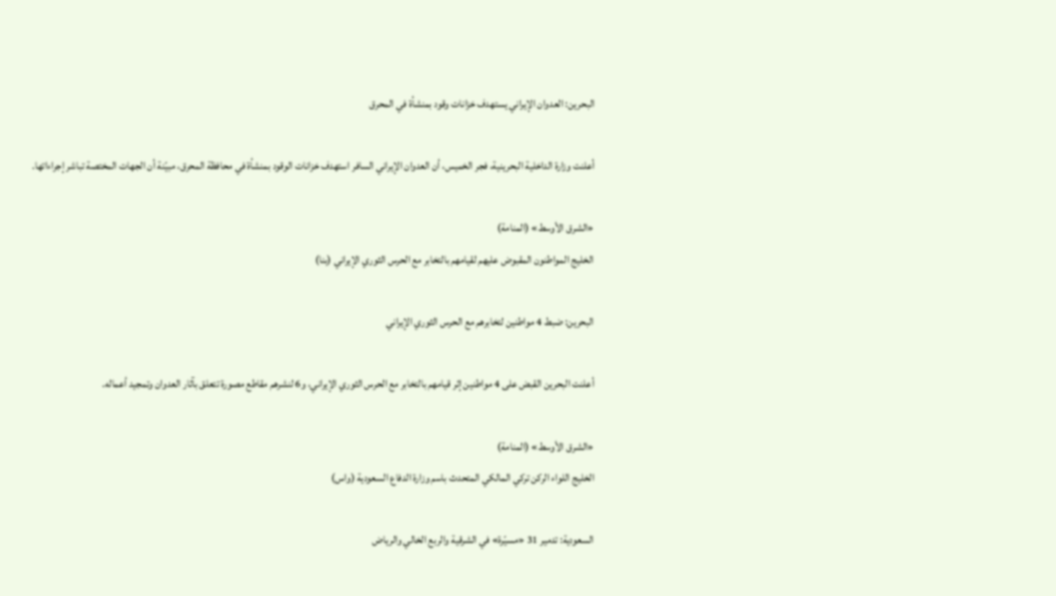البحرين: العدوان الإيراني يستهدف خزانات وقود بمنشأة في المحرق

أعلنت وزارة الداخلية البحرينية، فجر الخميس، أن العدوان الإيراني السافر استهدف خزانات الوقود بمنشأة في محافظة المحرق، مبيّنة أن الجهات المختصة تباشر إجراءاتها.

«الشرق الأوسط» (المنامة)
الخليج المواطنون المقبوض عليهم لقيامهم بالتخابر مع الحرس الثوري الإيراني (بنا)

البحرين: ضبط 4 مواطنين لتخابرهم مع الحرس الثوري الإيراني

أعلنت البحرين القبض على 4 مواطنين إثر قيامهم بالتخابر مع الحرس الثوري الإيراني، و6 لنشرهم مقاطع مصورة تتعلق بآثار العدوان وتمجيد أعماله.

«الشرق الأوسط» (المنامة)
الخليج اللواء الركن تركي المالكي المتحدث باسم وزارة الدفاع السعودية (واس)

السعودية: تدمير 31 «مسيّرة» في الشرقية والربع الخالي والرياض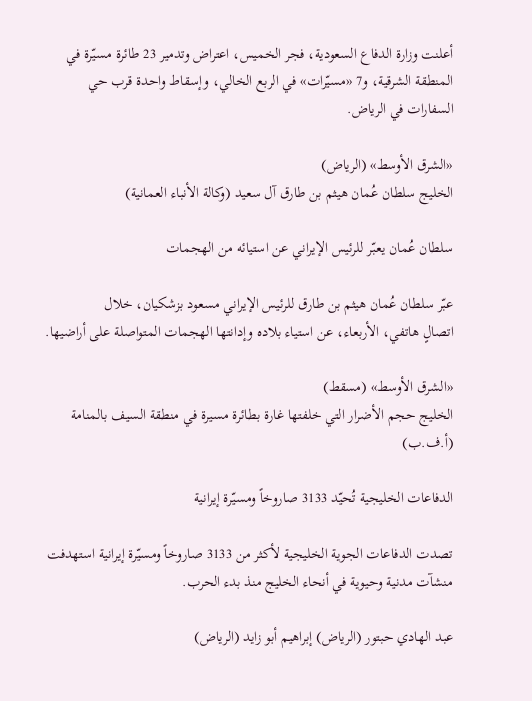أعلنت وزارة الدفاع السعودية، فجر الخميس، اعتراض وتدمير 23 طائرة مسيّرة في المنطقة الشرقية، و7 «مسيّرات» في الربع الخالي، وإسقاط واحدة قرب حي السفارات في الرياض.

«الشرق الأوسط» (الرياض)
الخليج سلطان ‌عُمان هيثم بن طارق آل سعيد (وكالة الأنباء العمانية)

سلطان عُمان يعبّر للرئيس الإيراني عن استيائه من الهجمات

عبّر سلطان ‌عُمان هيثم بن طارق للرئيس ‌الإيراني ‌مسعود بزشكيان، ‌خلال اتصالٍ ‌هاتفي، الأربعاء، عن ‌استياء بلاده وإدانتها الهجمات المتواصلة على أراضيها.

«الشرق الأوسط» (مسقط)
الخليج حجم الأضرار التي خلفتها غارة بطائرة مسيرة في منطقة السيف بالمنامة (أ.ف.ب)

الدفاعات الخليجية تُحيّد 3133 صاروخاً ومسيّرة إيرانية

تصدت الدفاعات الجوية الخليجية لأكثر من 3133 صاروخاً ومسيّرة إيرانية استهدفت منشآت مدنية وحيوية في أنحاء الخليج منذ بدء الحرب.

عبد الهادي حبتور (الرياض) إبراهيم أبو زايد (الرياض)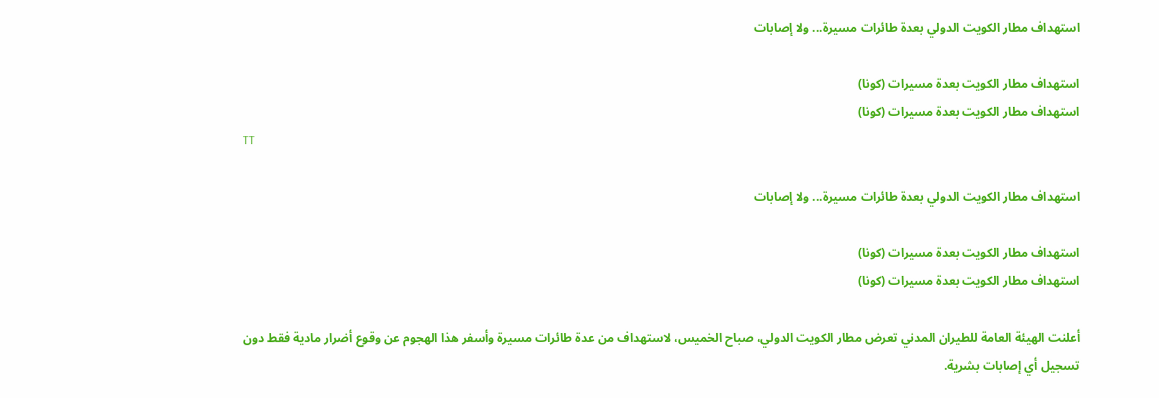استهداف مطار الكويت الدولي بعدة طائرات مسيرة... ولا إصابات

استهداف مطار الكويت بعدة مسيرات (كونا)
استهداف مطار الكويت بعدة مسيرات (كونا)
TT

استهداف مطار الكويت الدولي بعدة طائرات مسيرة... ولا إصابات

استهداف مطار الكويت بعدة مسيرات (كونا)
استهداف مطار الكويت بعدة مسيرات (كونا)

أعلنت الهيئة العامة للطيران المدني تعرض مطار الكويت الدولي، صباح الخميس، لاستهداف من عدة طائرات مسيرة وأسفر هذا الهجوم عن وقوع أضرار مادية فقط دون تسجيل أي إصابات بشرية.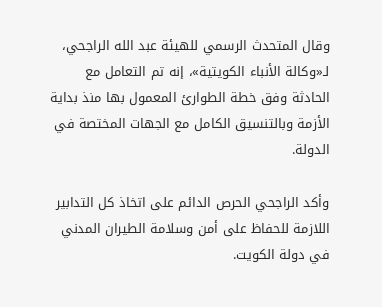وقال المتحدث الرسمي للهيئة عبد الله الراجحي، لـ«وكالة الأنباء الكويتية»، إنه تم التعامل مع الحادثة وفق خطة الطوارئ المعمول بها منذ بداية الأزمة وبالتنسيق الكامل مع الجهات المختصة في الدولة.

وأكد الراجحي الحرص الدائم على اتخاذ كل التدابير اللازمة للحفاظ على أمن وسلامة الطيران المدني في دولة الكويت.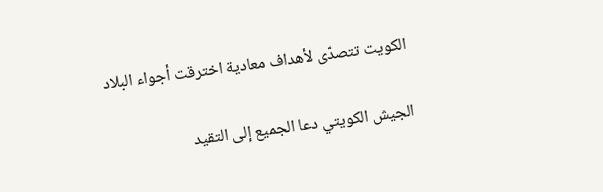الكويت تتصدّى لأهداف معادية اخترقت أجواء البلاد

الجيش الكويتي دعا الجميع إلى التقيد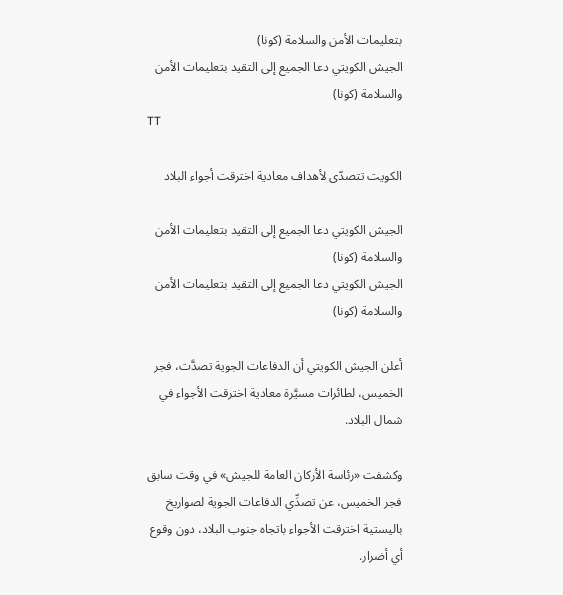بتعليمات الأمن والسلامة (كونا)
الجيش الكويتي دعا الجميع إلى التقيد بتعليمات الأمن والسلامة (كونا)
TT

الكويت تتصدّى لأهداف معادية اخترقت أجواء البلاد

الجيش الكويتي دعا الجميع إلى التقيد بتعليمات الأمن والسلامة (كونا)
الجيش الكويتي دعا الجميع إلى التقيد بتعليمات الأمن والسلامة (كونا)

أعلن الجيش الكويتي أن الدفاعات الجوية تصدَّت، فجر الخميس، لطائرات مسيَّرة معادية اخترقت الأجواء في شمال البلاد.

وكشفت «رئاسة الأركان العامة للجيش» في وقت سابق فجر الخميس، عن تصدِّي الدفاعات الجوية لصواريخ باليستية اخترقت الأجواء باتجاه جنوب البلاد، دون وقوع أي أضرار.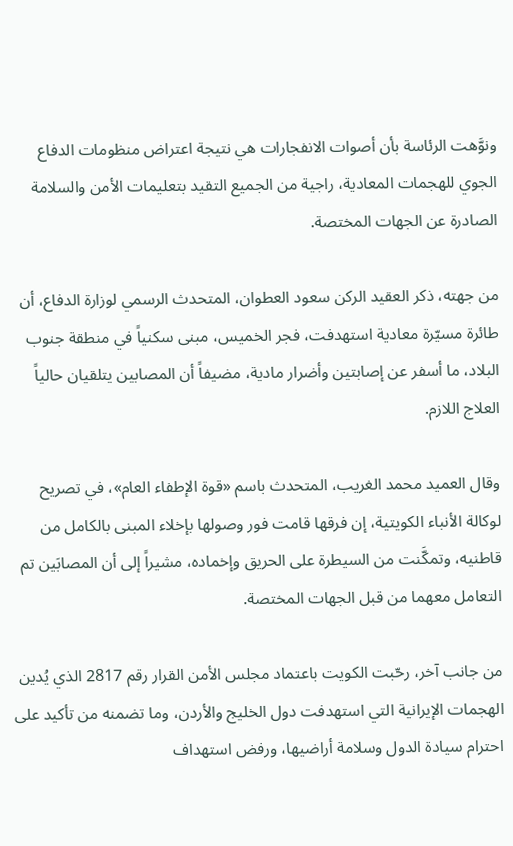ونوَّهت الرئاسة بأن أصوات الانفجارات هي نتيجة اعتراض منظومات الدفاع الجوي للهجمات المعادية، راجية من الجميع التقيد بتعليمات الأمن والسلامة الصادرة عن الجهات المختصة.

من جهته، ذكر العقيد الركن سعود العطوان، المتحدث الرسمي لوزارة الدفاع، أن طائرة مسيّرة معادية استهدفت، فجر الخميس، مبنى سكنياً في منطقة جنوب البلاد، ما أسفر عن إصابتين وأضرار مادية، مضيفاً أن المصابين يتلقيان حالياً العلاج اللازم.

وقال العميد محمد الغريب، المتحدث باسم «قوة الإطفاء العام»، في تصريح لوكالة الأنباء الكويتية، إن فرقها قامت فور وصولها بإخلاء المبنى بالكامل من قاطنيه، وتمكَّنت من السيطرة على الحريق وإخماده، مشيراً إلى أن المصابَين تم التعامل معهما من قبل الجهات المختصة.

من جانب آخر، رحّبت الكويت باعتماد مجلس الأمن القرار رقم 2817 الذي يُدين الهجمات الإيرانية التي استهدفت دول الخليج والأردن، وما تضمنه من تأكيد على احترام سيادة الدول وسلامة أراضيها، ورفض استهداف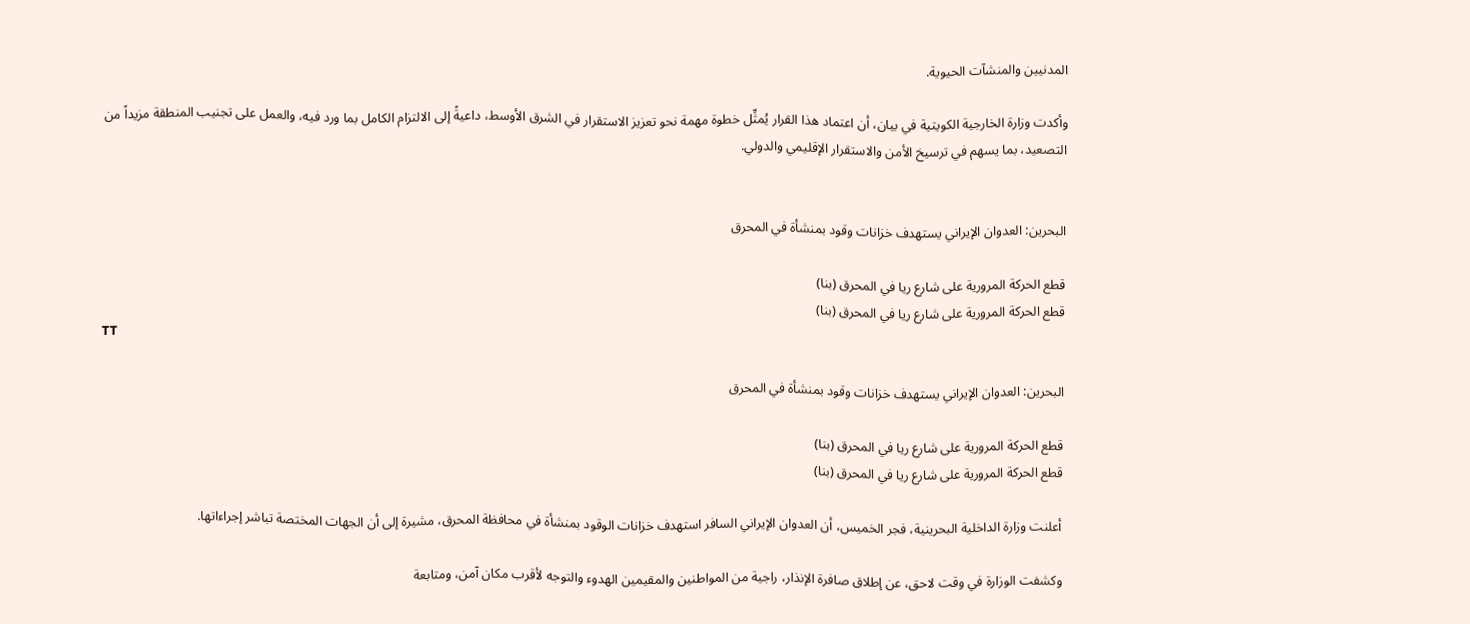المدنيين والمنشآت الحيوية.

وأكدت وزارة الخارجية الكويتية في بيان، أن اعتماد هذا القرار يُمثِّل خطوة مهمة نحو تعزيز الاستقرار في الشرق الأوسط، داعيةً إلى الالتزام الكامل بما ورد فيه، والعمل على تجنيب المنطقة مزيداً من التصعيد، بما يسهم في ترسيخ الأمن والاستقرار الإقليمي والدولي.


البحرين: العدوان الإيراني يستهدف خزانات وقود بمنشأة في المحرق

قطع الحركة المرورية على شارع ريا في المحرق (بنا)
قطع الحركة المرورية على شارع ريا في المحرق (بنا)
TT

البحرين: العدوان الإيراني يستهدف خزانات وقود بمنشأة في المحرق

قطع الحركة المرورية على شارع ريا في المحرق (بنا)
قطع الحركة المرورية على شارع ريا في المحرق (بنا)

أعلنت وزارة الداخلية البحرينية، فجر الخميس، أن العدوان الإيراني السافر استهدف خزانات الوقود بمنشأة في محافظة المحرق، مشيرة إلى أن الجهات المختصة تباشر إجراءاتها.

وكشفت الوزارة في وقت لاحق، عن إطلاق صافرة الإنذار، راجية من المواطنين والمقيمين الهدوء والتوجه لأقرب مكان آمن، ومتابعة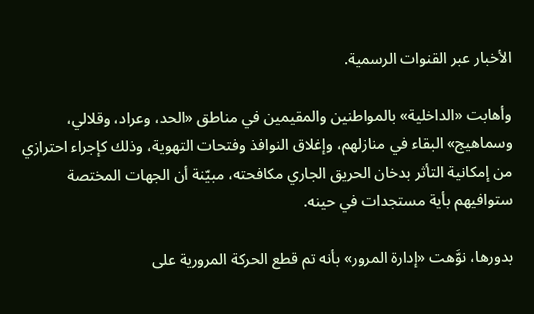الأخبار عبر القنوات الرسمية.

وأهابت «الداخلية» بالمواطنين والمقيمين في مناطق «الحد، وعراد، وقلالي، وسماهيج» البقاء في منازلهم، وإغلاق النوافذ وفتحات التهوية، وذلك كإجراء احترازي من إمكانية التأثر بدخان الحريق الجاري مكافحته، مبيّنة أن الجهات المختصة ستوافيهم بأية مستجدات في حينه.

بدورها، نوَّهت «إدارة المرور» بأنه تم قطع الحركة المرورية على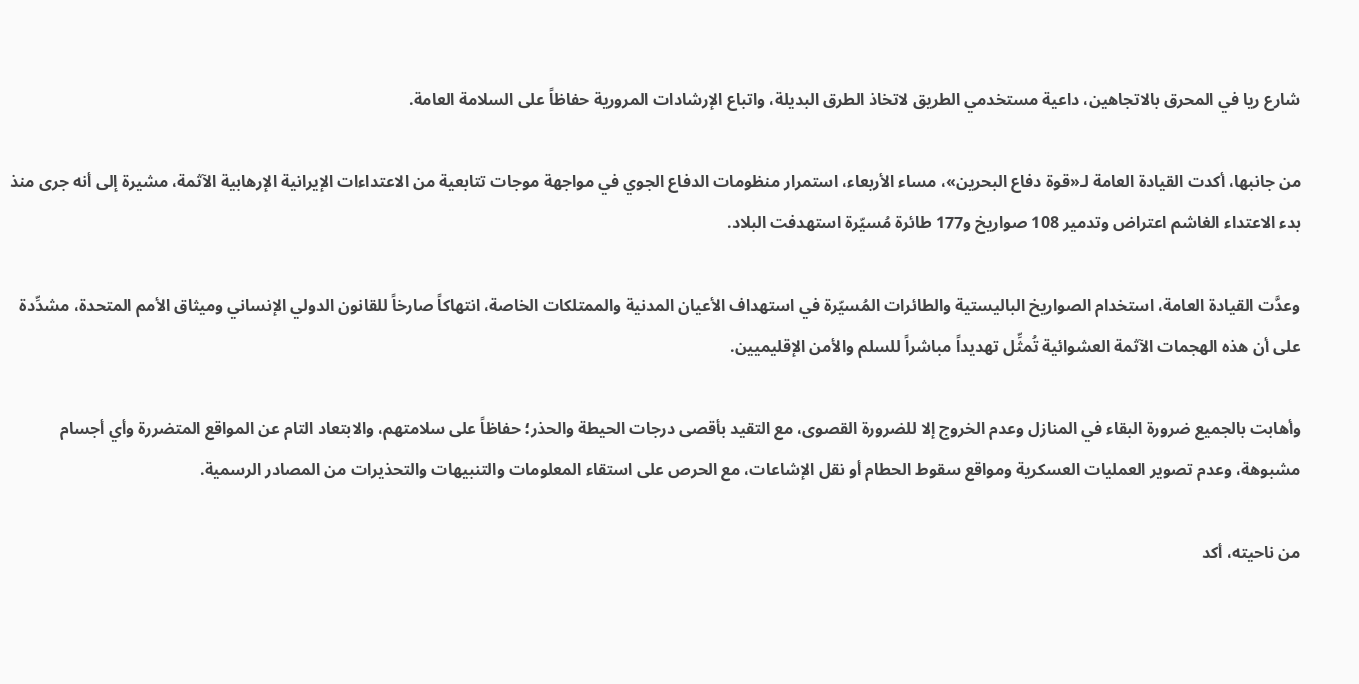شارع ريا في المحرق بالاتجاهين، داعية مستخدمي الطريق لاتخاذ الطرق البديلة، واتباع الإرشادات المرورية حفاظاً على السلامة العامة.

من جانبها، أكدت القيادة العامة لـ«قوة دفاع البحرين»، مساء الأربعاء، استمرار منظومات الدفاع الجوي في مواجهة موجات تتابعية من الاعتداءات الإيرانية الإرهابية الآثمة، مشيرة إلى أنه جرى منذ بدء الاعتداء الغاشم اعتراض وتدمير 108 صواريخ و177 طائرة مُسيّرة استهدفت البلاد.

وعدَّت القيادة العامة، استخدام الصواريخ الباليستية والطائرات المُسيّرة في استهداف الأعيان المدنية والممتلكات الخاصة، انتهاكاً صارخاً للقانون الدولي الإنساني وميثاق الأمم المتحدة، مشدِّدة على أن هذه الهجمات الآثمة العشوائية تُمثِّل تهديداً مباشراً للسلم والأمن الإقليميين.

وأهابت بالجميع ضرورة البقاء في المنازل وعدم الخروج إلا للضرورة القصوى، مع التقيد بأقصى درجات الحيطة والحذر؛ حفاظاً على سلامتهم، والابتعاد التام عن المواقع المتضررة وأي أجسام مشبوهة، وعدم تصوير العمليات العسكرية ومواقع سقوط الحطام أو نقل الإشاعات، مع الحرص على استقاء المعلومات والتنبيهات والتحذيرات من المصادر الرسمية.

من ناحيته، أكد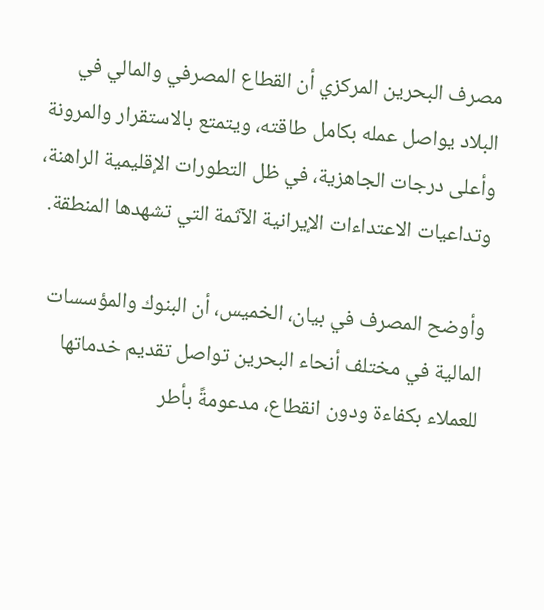مصرف البحرين المركزي أن القطاع المصرفي والمالي في البلاد يواصل عمله بكامل طاقته، ويتمتع بالاستقرار والمرونة وأعلى درجات الجاهزية، في ظل التطورات الإقليمية الراهنة، وتداعيات الاعتداءات الإيرانية الآثمة التي تشهدها المنطقة.

وأوضح المصرف في بيان، الخميس، أن البنوك والمؤسسات المالية في مختلف أنحاء البحرين تواصل تقديم خدماتها للعملاء بكفاءة ودون انقطاع، مدعومةً بأطر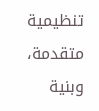تنظيمية متقدمة، وبنية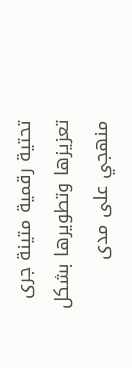تحتية رقمية متينة جرى تعزيزها وتطويرها بشكل منهجي على مدى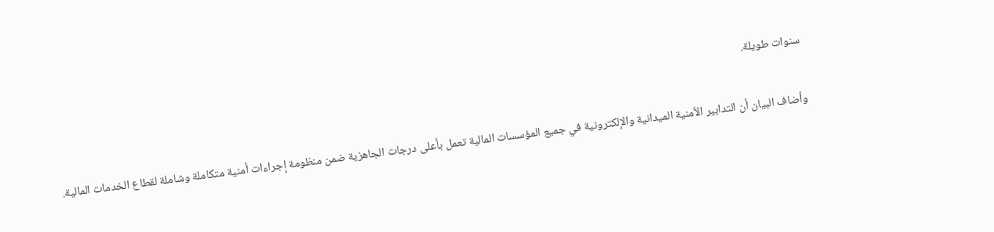سنوات طويلة.

وأضاف البيان أن التدابير الأمنية الميدانية والإلكترونية في جميع المؤسسات المالية تعمل بأعلى درجات الجاهزية ضمن منظومة إجراءات أمنية متكاملة وشاملة لقطاع الخدمات المالية.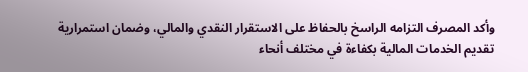وأكد المصرف التزامه الراسخ بالحفاظ على الاستقرار النقدي والمالي، وضمان استمرارية تقديم الخدمات المالية بكفاءة في مختلف أنحاء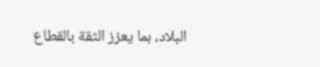البلاد، بما يعزز الثقة بالقطاع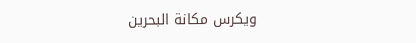ويكرس مكانة البحرين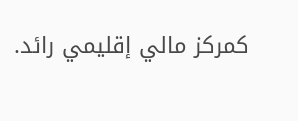كمركز مالي إقليمي رائد.